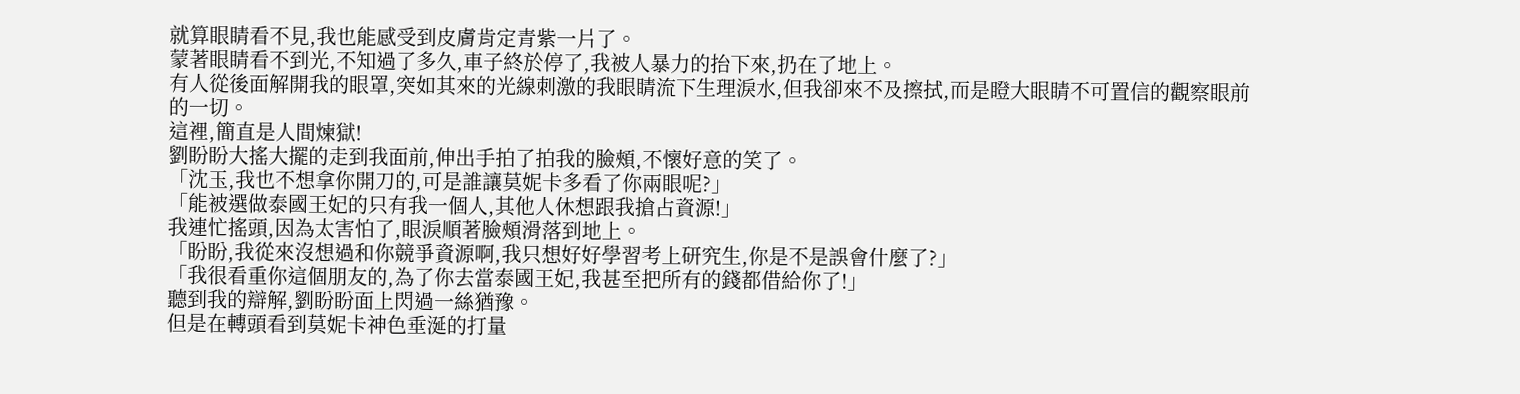就算眼睛看不見,我也能感受到皮膚肯定青紫一片了。
蒙著眼睛看不到光,不知過了多久,車子終於停了,我被人暴力的抬下來,扔在了地上。
有人從後面解開我的眼罩,突如其來的光線刺激的我眼睛流下生理淚水,但我卻來不及擦拭,而是瞪大眼睛不可置信的觀察眼前的一切。
這裡,簡直是人間煉獄!
劉盼盼大搖大擺的走到我面前,伸出手拍了拍我的臉頰,不懷好意的笑了。
「沈玉,我也不想拿你開刀的,可是誰讓莫妮卡多看了你兩眼呢?」
「能被選做泰國王妃的只有我一個人,其他人休想跟我搶占資源!」
我連忙搖頭,因為太害怕了,眼淚順著臉頰滑落到地上。
「盼盼,我從來沒想過和你競爭資源啊,我只想好好學習考上研究生,你是不是誤會什麼了?」
「我很看重你這個朋友的,為了你去當泰國王妃,我甚至把所有的錢都借給你了!」
聽到我的辯解,劉盼盼面上閃過一絲猶豫。
但是在轉頭看到莫妮卡神色垂涎的打量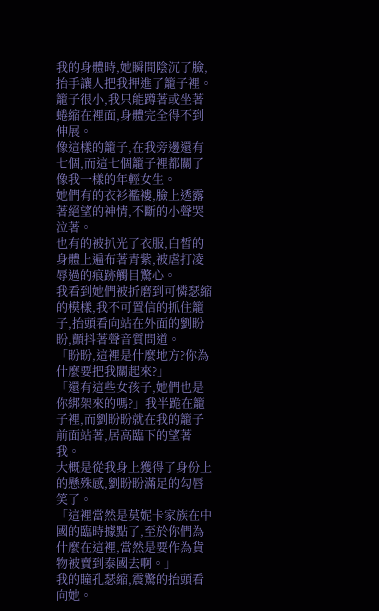我的身體時,她瞬間陰沉了臉,抬手讓人把我押進了籠子裡。
籠子很小,我只能蹲著或坐著蜷縮在裡面,身體完全得不到伸展。
像這樣的籠子,在我旁邊還有七個,而這七個籠子裡都關了像我一樣的年輕女生。
她們有的衣衫襤褸,臉上透露著絕望的神情,不斷的小聲哭泣著。
也有的被扒光了衣服,白皙的身體上遍布著青紫,被虐打凌辱過的痕跡觸目驚心。
我看到她們被折磨到可憐瑟縮的模樣,我不可置信的抓住籠子,抬頭看向站在外面的劉盼盼,顫抖著聲音質問道。
「盼盼,這裡是什麼地方?你為什麼要把我關起來?」
「還有這些女孩子,她們也是你綁架來的嗎?」我半跪在籠子裡,而劉盼盼就在我的籠子前面站著,居高臨下的望著我。
大概是從我身上獲得了身份上的懸殊感,劉盼盼滿足的勾唇笑了。
「這裡當然是莫妮卡家族在中國的臨時據點了,至於你們為什麼在這裡,當然是要作為貨物被賣到泰國去啊。」
我的瞳孔瑟縮,震驚的抬頭看向她。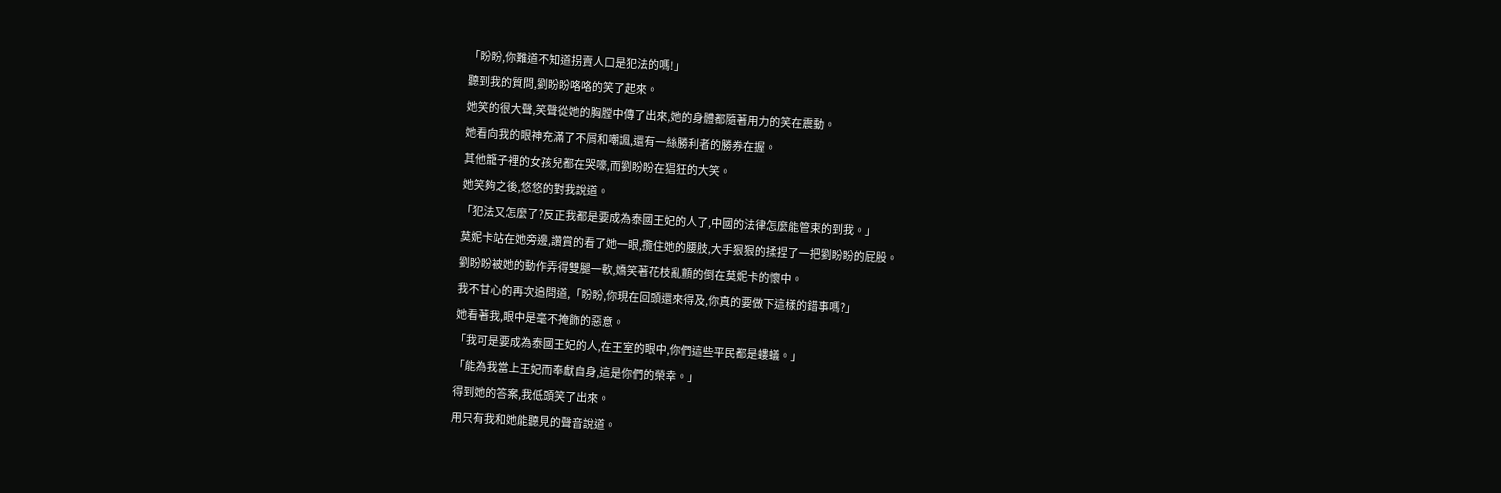「盼盼,你難道不知道拐賣人口是犯法的嗎!」
聽到我的質問,劉盼盼咯咯的笑了起來。
她笑的很大聲,笑聲從她的胸膛中傳了出來,她的身體都隨著用力的笑在震動。
她看向我的眼神充滿了不屑和嘲諷,還有一絲勝利者的勝券在握。
其他籠子裡的女孩兒都在哭嚎,而劉盼盼在猖狂的大笑。
她笑夠之後,悠悠的對我說道。
「犯法又怎麼了?反正我都是要成為泰國王妃的人了,中國的法律怎麼能管束的到我。」
莫妮卡站在她旁邊,讚賞的看了她一眼,攬住她的腰肢,大手狠狠的揉捏了一把劉盼盼的屁股。
劉盼盼被她的動作弄得雙腿一軟,嬌笑著花枝亂顫的倒在莫妮卡的懷中。
我不甘心的再次追問道,「盼盼,你現在回頭還來得及,你真的要做下這樣的錯事嗎?」
她看著我,眼中是毫不掩飾的惡意。
「我可是要成為泰國王妃的人,在王室的眼中,你們這些平民都是螻蟻。」
「能為我當上王妃而奉獻自身,這是你們的榮幸。」
得到她的答案,我低頭笑了出來。
用只有我和她能聽見的聲音說道。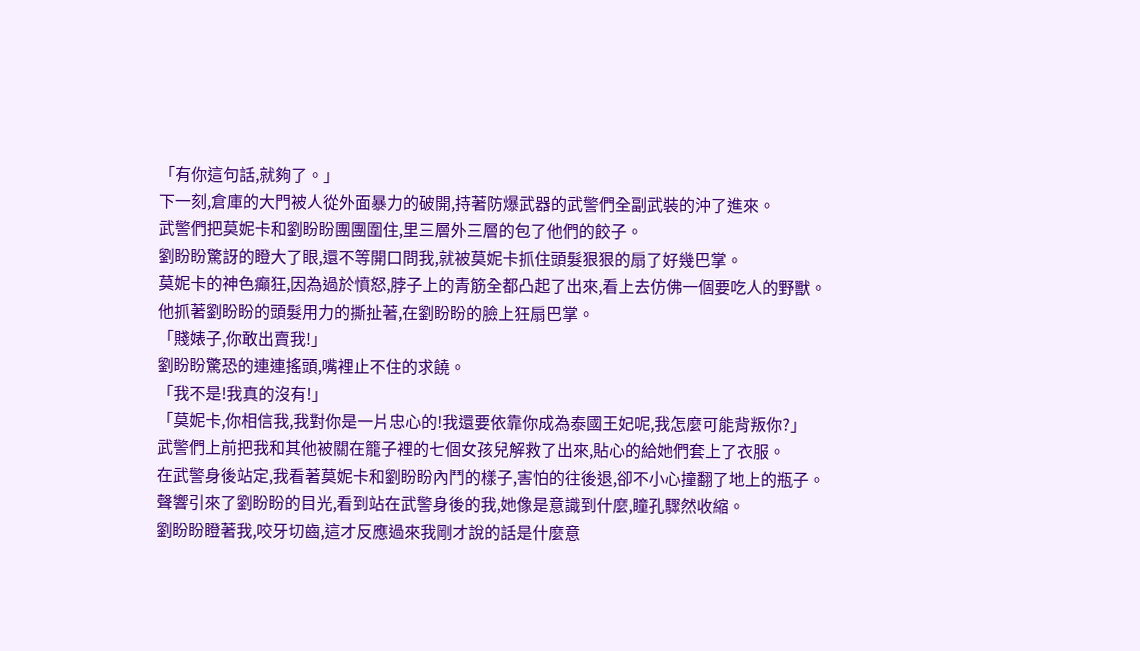「有你這句話,就夠了。」
下一刻,倉庫的大門被人從外面暴力的破開,持著防爆武器的武警們全副武裝的沖了進來。
武警們把莫妮卡和劉盼盼團團圍住,里三層外三層的包了他們的餃子。
劉盼盼驚訝的瞪大了眼,還不等開口問我,就被莫妮卡抓住頭髮狠狠的扇了好幾巴掌。
莫妮卡的神色癲狂,因為過於憤怒,脖子上的青筋全都凸起了出來,看上去仿佛一個要吃人的野獸。
他抓著劉盼盼的頭髮用力的撕扯著,在劉盼盼的臉上狂扇巴掌。
「賤婊子,你敢出賣我!」
劉盼盼驚恐的連連搖頭,嘴裡止不住的求饒。
「我不是!我真的沒有!」
「莫妮卡,你相信我,我對你是一片忠心的!我還要依靠你成為泰國王妃呢,我怎麼可能背叛你?」
武警們上前把我和其他被關在籠子裡的七個女孩兒解救了出來,貼心的給她們套上了衣服。
在武警身後站定,我看著莫妮卡和劉盼盼內鬥的樣子,害怕的往後退,卻不小心撞翻了地上的瓶子。
聲響引來了劉盼盼的目光,看到站在武警身後的我,她像是意識到什麼,瞳孔驟然收縮。
劉盼盼瞪著我,咬牙切齒,這才反應過來我剛才說的話是什麼意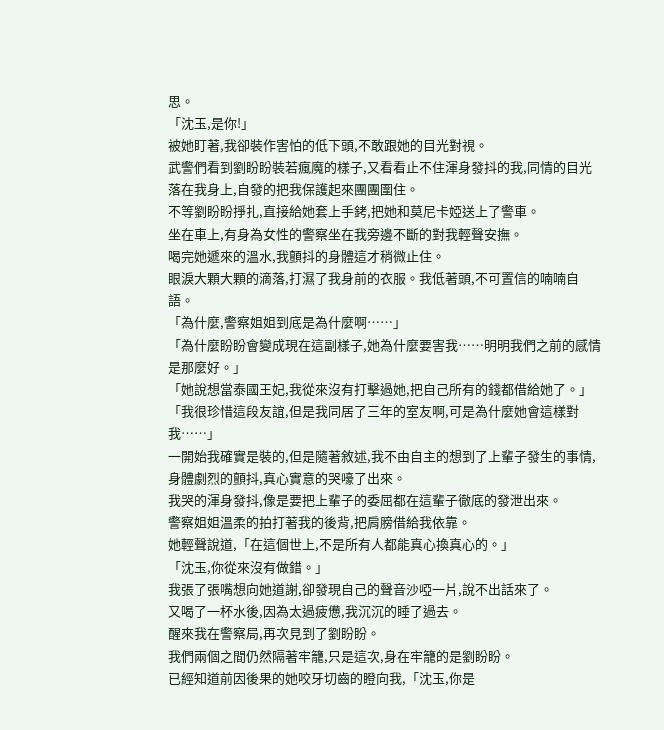思。
「沈玉,是你!」
被她盯著,我卻裝作害怕的低下頭,不敢跟她的目光對視。
武警們看到劉盼盼裝若瘋魔的樣子,又看看止不住渾身發抖的我,同情的目光落在我身上,自發的把我保護起來團團圍住。
不等劉盼盼掙扎,直接給她套上手銬,把她和莫尼卡婭送上了警車。
坐在車上,有身為女性的警察坐在我旁邊不斷的對我輕聲安撫。
喝完她遞來的溫水,我顫抖的身體這才稍微止住。
眼淚大顆大顆的滴落,打濕了我身前的衣服。我低著頭,不可置信的喃喃自語。
「為什麼,警察姐姐到底是為什麼啊……」
「為什麼盼盼會變成現在這副樣子,她為什麼要害我……明明我們之前的感情是那麼好。」
「她說想當泰國王妃,我從來沒有打擊過她,把自己所有的錢都借給她了。」
「我很珍惜這段友誼,但是我同居了三年的室友啊,可是為什麼她會這樣對我……」
一開始我確實是裝的,但是隨著敘述,我不由自主的想到了上輩子發生的事情,身體劇烈的顫抖,真心實意的哭嚎了出來。
我哭的渾身發抖,像是要把上輩子的委屈都在這輩子徹底的發泄出來。
警察姐姐溫柔的拍打著我的後背,把肩膀借給我依靠。
她輕聲說道,「在這個世上,不是所有人都能真心換真心的。」
「沈玉,你從來沒有做錯。」
我張了張嘴想向她道謝,卻發現自己的聲音沙啞一片,說不出話來了。
又喝了一杯水後,因為太過疲憊,我沉沉的睡了過去。
醒來我在警察局,再次見到了劉盼盼。
我們兩個之間仍然隔著牢籠,只是這次,身在牢籠的是劉盼盼。
已經知道前因後果的她咬牙切齒的瞪向我,「沈玉,你是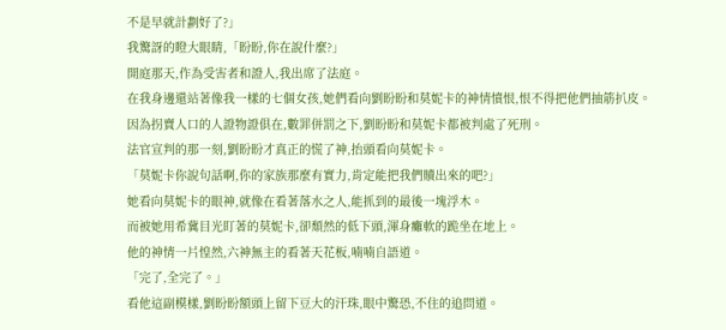不是早就計劃好了?」
我驚訝的瞪大眼睛,「盼盼,你在說什麼?」
開庭那天,作為受害者和證人,我出席了法庭。
在我身邊還站著像我一樣的七個女孩,她們看向劉盼盼和莫妮卡的神情憤恨,恨不得把他們抽筋扒皮。
因為拐賣人口的人證物證俱在,數罪併罰之下,劉盼盼和莫妮卡都被判處了死刑。
法官宣判的那一刻,劉盼盼才真正的慌了神,抬頭看向莫妮卡。
「莫妮卡你說句話啊,你的家族那麼有實力,肯定能把我們贖出來的吧?」
她看向莫妮卡的眼神,就像在看著落水之人,能抓到的最後一塊浮木。
而被她用希冀目光盯著的莫妮卡,卻頹然的低下頭,渾身癱軟的跪坐在地上。
他的神情一片惶然,六神無主的看著天花板,喃喃自語道。
「完了,全完了。」
看他這副模樣,劉盼盼額頭上留下豆大的汗珠,眼中驚恐,不住的追問道。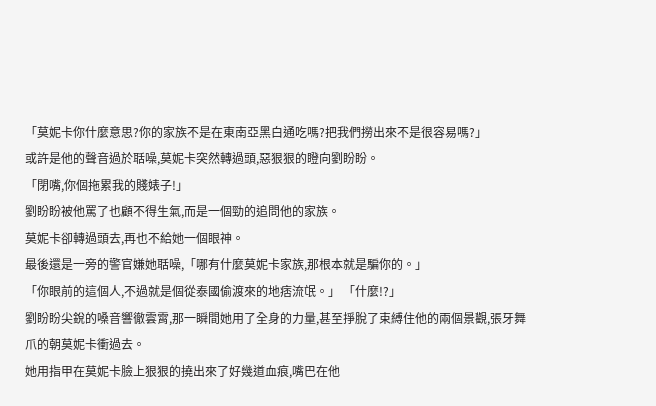「莫妮卡你什麼意思?你的家族不是在東南亞黑白通吃嗎?把我們撈出來不是很容易嗎?」
或許是他的聲音過於聒噪,莫妮卡突然轉過頭,惡狠狠的瞪向劉盼盼。
「閉嘴,你個拖累我的賤婊子!」
劉盼盼被他罵了也顧不得生氣,而是一個勁的追問他的家族。
莫妮卡卻轉過頭去,再也不給她一個眼神。
最後還是一旁的警官嫌她聒噪,「哪有什麼莫妮卡家族,那根本就是騙你的。」
「你眼前的這個人,不過就是個從泰國偷渡來的地痞流氓。」 「什麼!?」
劉盼盼尖銳的嗓音響徹雲霄,那一瞬間她用了全身的力量,甚至掙脫了束縛住他的兩個景觀,張牙舞爪的朝莫妮卡衝過去。
她用指甲在莫妮卡臉上狠狠的撓出來了好幾道血痕,嘴巴在他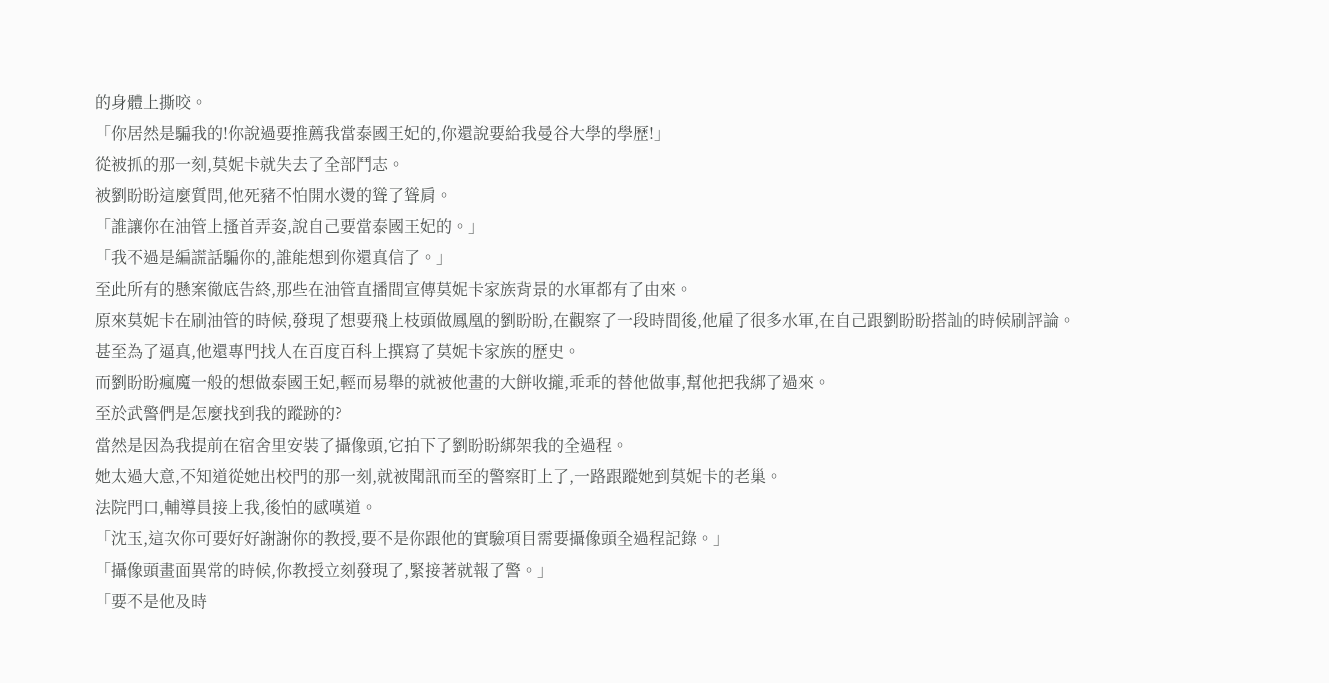的身體上撕咬。
「你居然是騙我的!你說過要推薦我當泰國王妃的,你還說要給我曼谷大學的學歷!」
從被抓的那一刻,莫妮卡就失去了全部鬥志。
被劉盼盼這麼質問,他死豬不怕開水燙的聳了聳肩。
「誰讓你在油管上搔首弄姿,說自己要當泰國王妃的。」
「我不過是編謊話騙你的,誰能想到你還真信了。」
至此所有的懸案徹底告終,那些在油管直播間宣傳莫妮卡家族背景的水軍都有了由來。
原來莫妮卡在刷油管的時候,發現了想要飛上枝頭做鳳凰的劉盼盼,在觀察了一段時間後,他雇了很多水軍,在自己跟劉盼盼搭訕的時候刷評論。
甚至為了逼真,他還專門找人在百度百科上撰寫了莫妮卡家族的歷史。
而劉盼盼瘋魔一般的想做泰國王妃,輕而易舉的就被他畫的大餅收攏,乖乖的替他做事,幫他把我綁了過來。
至於武警們是怎麼找到我的蹤跡的?
當然是因為我提前在宿舍里安裝了攝像頭,它拍下了劉盼盼綁架我的全過程。
她太過大意,不知道從她出校門的那一刻,就被聞訊而至的警察盯上了,一路跟蹤她到莫妮卡的老巢。
法院門口,輔導員接上我,後怕的感嘆道。
「沈玉,這次你可要好好謝謝你的教授,要不是你跟他的實驗項目需要攝像頭全過程記錄。」
「攝像頭畫面異常的時候,你教授立刻發現了,緊接著就報了警。」
「要不是他及時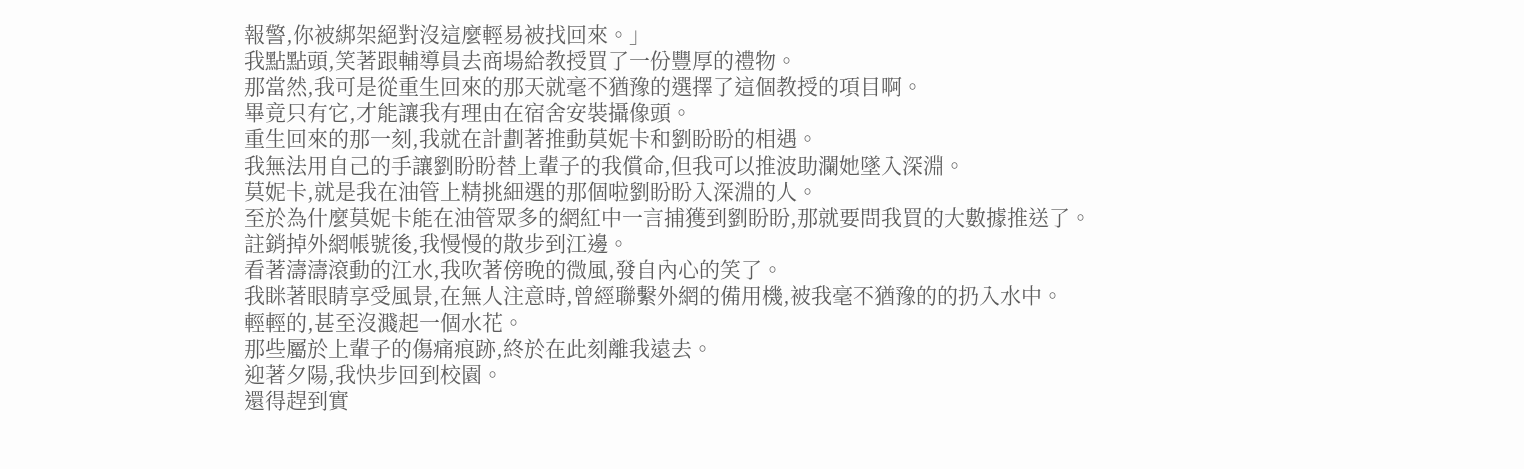報警,你被綁架絕對沒這麼輕易被找回來。」
我點點頭,笑著跟輔導員去商場給教授買了一份豐厚的禮物。
那當然,我可是從重生回來的那天就毫不猶豫的選擇了這個教授的項目啊。
畢竟只有它,才能讓我有理由在宿舍安裝攝像頭。
重生回來的那一刻,我就在計劃著推動莫妮卡和劉盼盼的相遇。
我無法用自己的手讓劉盼盼替上輩子的我償命,但我可以推波助瀾她墜入深淵。
莫妮卡,就是我在油管上精挑細選的那個啦劉盼盼入深淵的人。
至於為什麼莫妮卡能在油管眾多的網紅中一言捕獲到劉盼盼,那就要問我買的大數據推送了。
註銷掉外網帳號後,我慢慢的散步到江邊。
看著濤濤滾動的江水,我吹著傍晚的微風,發自內心的笑了。
我眯著眼睛享受風景,在無人注意時,曾經聯繫外網的備用機,被我毫不猶豫的的扔入水中。
輕輕的,甚至沒濺起一個水花。
那些屬於上輩子的傷痛痕跡,終於在此刻離我遠去。
迎著夕陽,我快步回到校園。
還得趕到實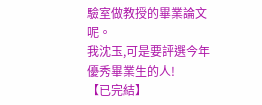驗室做教授的畢業論文呢。
我沈玉,可是要評選今年優秀畢業生的人!
【已完結】